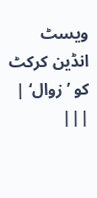ویسٹ انڈین کرکٹ کو ’زوال‘ | |||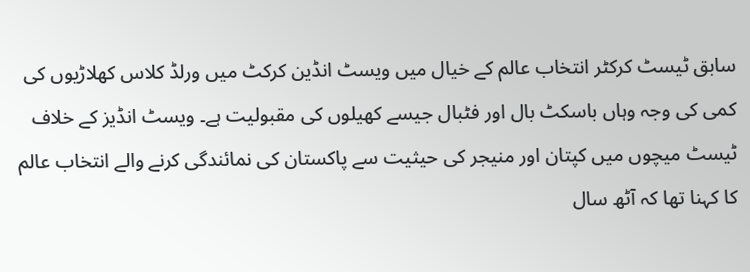سابق ٹیسٹ کرکٹر انتخاب عالم کے خیال میں ویسٹ انڈین کرکٹ میں ورلڈ کلاس کھلاڑیوں کی کمی کی وجہ وہاں باسکٹ بال اور فٹبال جیسے کھیلوں کی مقبولیت ہے۔ ویسٹ انڈیز کے خلاف ٹیسٹ میچوں میں کپتان اور منیجر کی حیثیت سے پاکستان کی نمائندگی کرنے والے انتخاب عالم کا کہنا تھا کہ آٹھ سال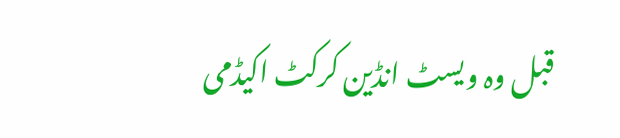قبل وہ ویسٹ انڈین کرکٹ اکیڈمی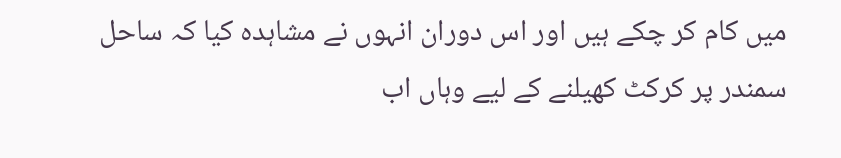میں کام کر چکے ہیں اور اس دوران انہوں نے مشاہدہ کیا کہ ساحل سمندر پر کرکٹ کھیلنے کے لیے وہاں اب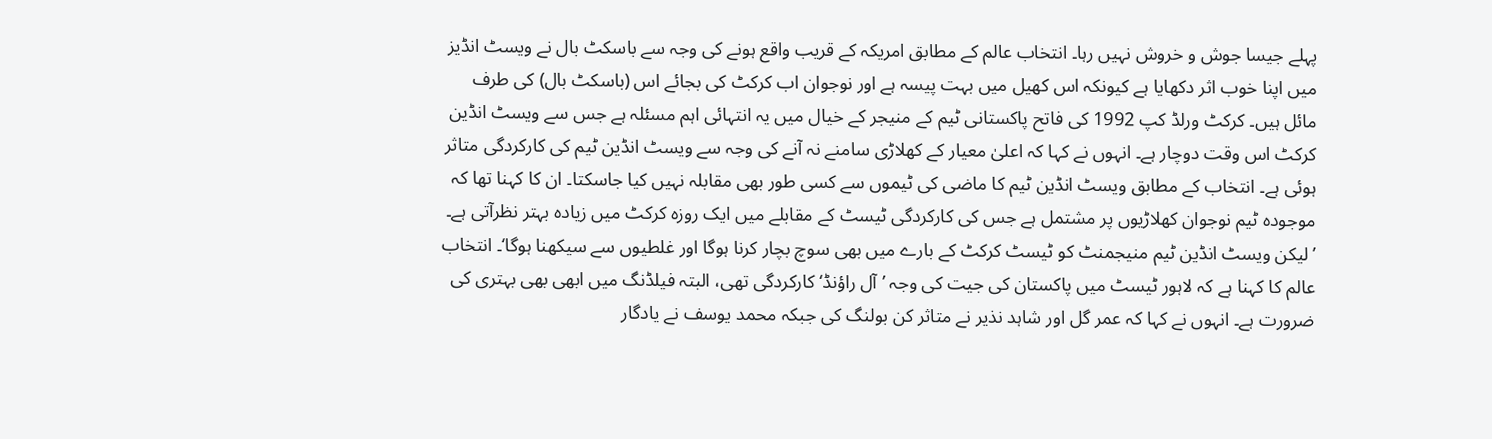پہلے جیسا جوش و خروش نہیں رہا۔ انتخاب عالم کے مطابق امریکہ کے قریب واقع ہونے کی وجہ سے باسکٹ بال نے ویسٹ انڈیز میں اپنا خوب اثر دکھایا ہے کیونکہ اس کھیل میں بہت پیسہ ہے اور نوجوان اب کرکٹ کی بجائے اس (باسکٹ بال) کی طرف مائل ہیں۔ کرکٹ ورلڈ کپ 1992 کی فاتح پاکستانی ٹیم کے منیجر کے خیال میں یہ انتہائی اہم مسئلہ ہے جس سے ویسٹ انڈین کرکٹ اس وقت دوچار ہے۔ انہوں نے کہا کہ اعلیٰ معیار کے کھلاڑی سامنے نہ آنے کی وجہ سے ویسٹ انڈین ٹیم کی کارکردگی متاثر ہوئی ہے۔ انتخاب کے مطابق ویسٹ انڈین ٹیم کا ماضی کی ٹیموں سے کسی طور بھی مقابلہ نہیں کیا جاسکتا۔ ان کا کہنا تھا کہ موجودہ ٹیم نوجوان کھلاڑیوں پر مشتمل ہے جس کی کارکردگی ٹیسٹ کے مقابلے میں ایک روزہ کرکٹ میں زیادہ بہتر نظرآتی ہے۔ ’لیکن ویسٹ انڈین ٹیم منیجمنٹ کو ٹیسٹ کرکٹ کے بارے میں بھی سوچ بچار کرنا ہوگا اور غلطیوں سے سیکھنا ہوگا‘۔ انتخاب عالم کا کہنا ہے کہ لاہور ٹیسٹ میں پاکستان کی جیت کی وجہ ’آل راؤنڈ‘ کارکردگی تھی، البتہ فیلڈنگ میں ابھی بھی بہتری کی ضرورت ہے۔ انہوں نے کہا کہ عمر گل اور شاہد نذیر نے متاثر کن بولنگ کی جبکہ محمد یوسف نے یادگار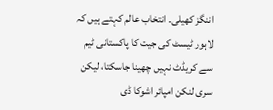اننگز کھیلی۔ انتخاب عالم کہتے ہیں کہ لاہور ٹیسٹ کی جیت کا پاکستانی ٹیم سے کریڈٹ نہیں چھینا جاسکتا، لیکن سری لنکن امپائر اشوکا ڈی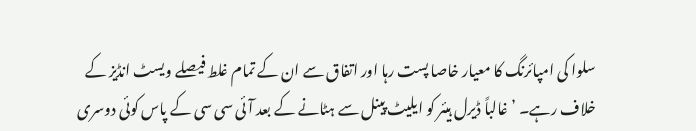سلوا کی امپائرنگ کا معیار خاصا پست رہا اور اتفاق سے ان کے تمام غلط فیصلے ویسٹ انڈیز کے خلاف رہے۔ ’غالباً ڈیرل ہیئر کو ایلیٹ پینل سے ہٹانے کے بعد آئی سی سی کے پاس کوئی دوسری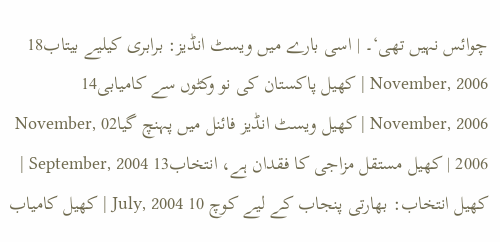چوائس نہیں تھی‘۔ | اسی بارے میں ویسٹ انڈیز: برابری کیلیے بیتاب18 November, 2006 | کھیل پاکستان کی نو وکٹوں سے کامیابی14 November, 2006 | کھیل ویسٹ انڈیز فائنل میں پہنچ گیا02 November, 2006 | کھیل مستقل مزاجی کا فقدان ہے، انتخاب13 September, 2004 | کھیل انتخاب: بھارتی پنجاب کے لیے کوچ 10 July, 2004 | کھیل کامیاب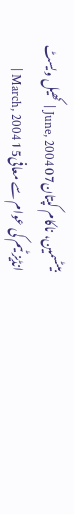بیٹسمین، ناکام کپتان07 June, 2004 | کھیل ویسٹ انڈیز ٹیم کی عوام سے معافی15 March, 2004 |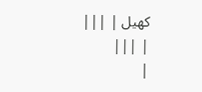کھیل | |||
| |||
|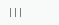|||